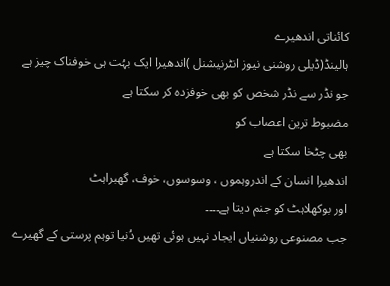کائناتی اندھیرے
ہالینڈ(ڈیلی روشنی نیوز انٹرنیشنل )اندھیرا ایک بہُت ہی خوفناک چیز ہے
جو نڈر سے نڈر شخص کو بھی خوفزدہ کر سکتا ہے
مضبوط ترین اعصاب کو
بھی چٹخا سکتا ہے
اندھیرا انسان کے اندروہموں ، وسوسوں، خوف، گھبراہٹ
اور بوکھلاہٹ کو جنم دیتا ہے۔۔۔۔
جب مصنوعی روشنیاں ایجاد نہیں ہوئی تھیں دُنیا توہم پرستی کے گھیرے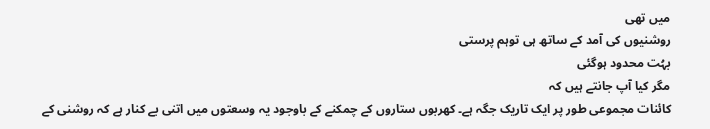میں تھی
روشنیوں کی آمد کے ساتھ ہی توہم پرستی
بہُت محدود ہوگئی
مگر کیا آپ جانتے ہیں کہ
کائنات مجموعی طور پر ایک تاریک جگہ ہے۔ کھربوں ستاروں کے چمکنے کے باوجود یہ وسعتوں میں اتنی بے کنار ہے کہ روشنی کے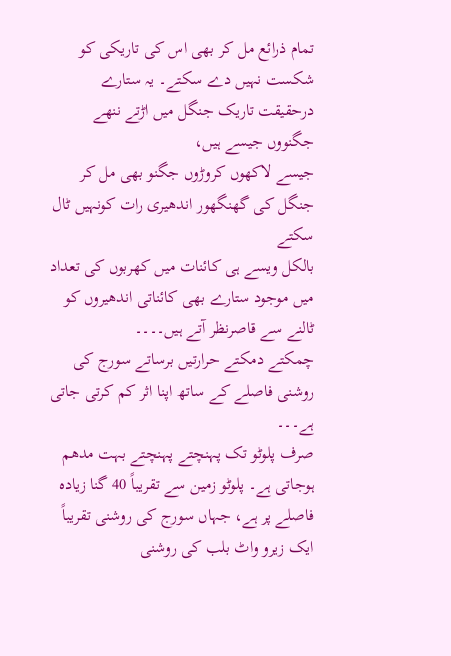تمام ذرائع مل کر بھی اس کی تاریکی کو شکست نہیں دے سکتے۔ یہ ستارے درحقیقت تاریک جنگل میں اڑتے ننھے جگنووں جیسے ہیں،
جیسے لاکھوں کروڑوں جگنو بھی مل کر جنگل کی گھنگھور اندھیری رات کونہیں ٹال سکتے
بالکل ویسے ہی کائنات میں کھربوں کی تعداد میں موجود ستارے بھی کائناتی اندھیروں کو ٹالنے سے قاصرنظر آتے ہیں۔۔۔۔
چمکتے دمکتے حرارتیں برساتے سورج کی
روشنی فاصلے کے ساتھ اپنا اثر کم کرتی جاتی ہے۔۔۔
صرف پلوٹو تک پہنچتے پہنچتے بہت مدھم ہوجاتی ہے۔ پلوٹو زمین سے تقریباً 40 گنا زیادہ فاصلے پر ہے، جہاں سورج کی روشنی تقریباً ایک زیرو واٹ بلب کی روشنی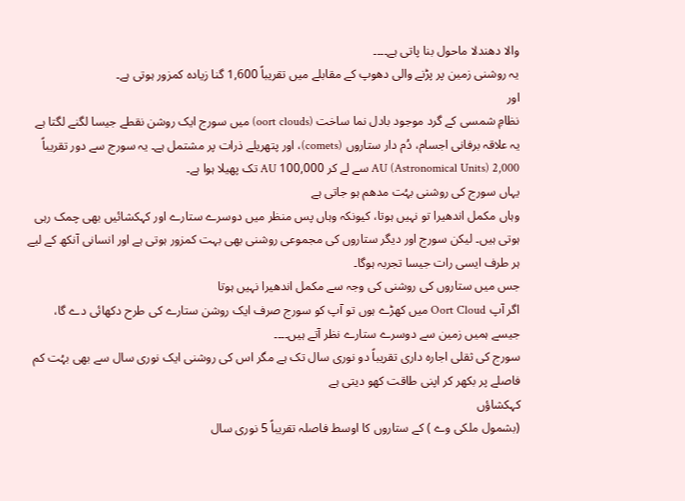والا دھندلا ماحول بنا پاتی ہے۔۔۔۔
یہ روشنی زمین پر پڑنے والی دھوپ کے مقابلے میں تقریباً 1,600 گنا زیادہ کمزور ہوتی ہے۔
اور
نظامِ شمسی کے گرد موجود بادل نما ساخت (oort clouds) میں سورج ایک روشن نقطے جیسا لگنے لگتا ہے
یہ علاقہ برفانی اجسام، دُم دار ستاروں (comets)، اور پتھریلے ذرات پر مشتمل ہے۔ یہ سورج سے دور تقریباً 2,000 AU (Astronomical Units) سے لے کر 100,000 AU تک پھیلا ہوا ہے۔
یہاں سورج کی روشنی بہُت مدھم ہو جاتی ہے
وہاں مکمل اندھیرا تو نہیں ہوتا، کیونکہ وہاں پس منظر میں دوسرے ستارے اور کہکشائیں بھی چمک رہی ہوتی ہیں۔ لیکن سورج اور دیگر ستاروں کی مجموعی روشنی بھی بہت کمزور ہوتی ہے اور انسانی آنکھ کے لیے ہر طرف ایسی رات جیسا تجربہ ہوگا۔
جس میں ستاروں کی روشنی کی وجہ سے مکمل اندھیرا نہیں ہوتا
اگر آپ Oort Cloud میں کھڑے ہوں تو آپ کو سورج صرف ایک روشن ستارے کی طرح دکھائی دے گا، جیسے ہمیں زمین سے دوسرے ستارے نظر آتے ہیں۔۔۔۔
سورج کی ثقلی اجارہ داری تقریباً دو نوری سال تک ہے مگر اس کی روشنی ایک نوری سال سے بھی بہُت کم فاصلے پر بکھر کر اپنی طاقت کھو دیتی ہے
کہکشاؤں
(بشمول ملکی وے ) کے ستاروں کا اوسط فاصلہ تقریباً 5 نوری سال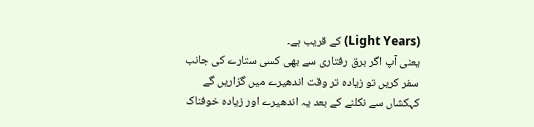(Light Years) کے قریب ہے۔
یعنی آپ اگر برق رفتاری سے بھی کسی ستارے کی جانب سفر کریں تو زیادہ تر وقت اندھیرے میں گزاریں گے
کہکشاں سے نکلنے کے بعد یہ اندھیرے اور زیادہ خوفناک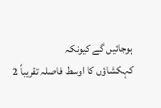ہوجائیں گے کیونکہ
کہکشاؤں کا اوسط فاصلہ تقریباً 2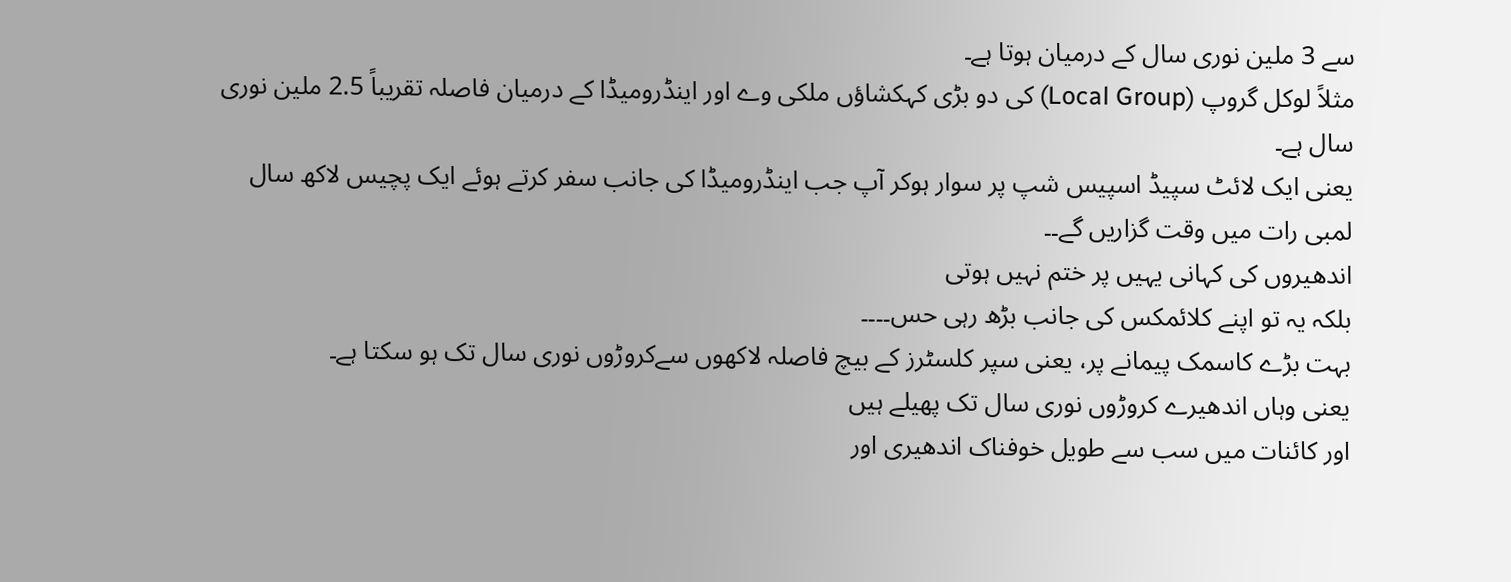سے 3 ملین نوری سال کے درمیان ہوتا ہے۔
مثلاً لوکل گروپ (Local Group) کی دو بڑی کہکشاؤں ملکی وے اور اینڈرومیڈا کے درمیان فاصلہ تقریباً 2.5 ملین نوری سال ہے۔
یعنی ایک لائٹ سپیڈ اسپیس شپ پر سوار ہوکر آپ جب اینڈرومیڈا کی جانب سفر کرتے ہوئے ایک پچیس لاکھ سال لمبی رات میں وقت گزاریں گے۔۔
اندھیروں کی کہانی یہیں پر ختم نہیں ہوتی
بلکہ یہ تو اپنے کلائمکس کی جانب بڑھ رہی حس۔۔۔۔
بہت بڑے کاسمک پیمانے پر، یعنی سپر کلسٹرز کے بیچ فاصلہ لاکھوں سےکروڑوں نوری سال تک ہو سکتا ہے۔
یعنی وہاں اندھیرے کروڑوں نوری سال تک پھیلے ہیں
اور کائنات میں سب سے طویل خوفناک اندھیری اور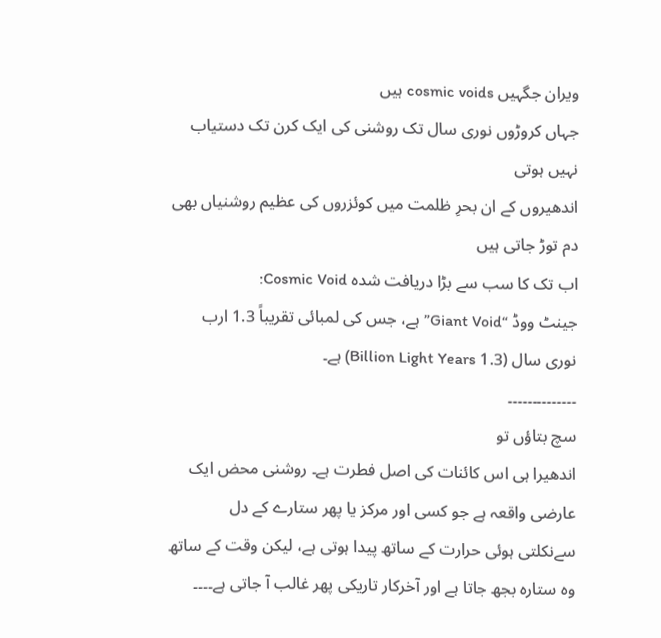ویران جگہیں cosmic voids ہیں
جہاں کروڑوں نوری سال تک روشنی کی ایک کرن تک دستیاب نہیں ہوتی
اندھیروں کے ان بحرِ ظلمت میں کوئزروں کی عظیم روشنیاں بھی دم توڑ جاتی ہیں
اب تک کا سب سے بڑا دریافت شدہ Cosmic Void:
جینٹ ووڈ “Giant Void” ہے، جس کی لمبائی تقریباً 1.3 ارب نوری سال (1.3 Billion Light Years) ہے۔
۔۔۔۔۔۔۔۔۔۔۔۔۔۔
سچ بتاؤں تو
اندھیرا ہی اس کائنات کی اصل فطرت ہے۔ روشنی محض ایک عارضی واقعہ ہے جو کسی اور مرکز یا پھر ستارے کے دل سےنکلتی ہوئی حرارت کے ساتھ پیدا ہوتی ہے، لیکن وقت کے ساتھ وہ ستارہ بجھ جاتا ہے اور آخرکار تاریکی پھر غالب آ جاتی ہے۔۔۔۔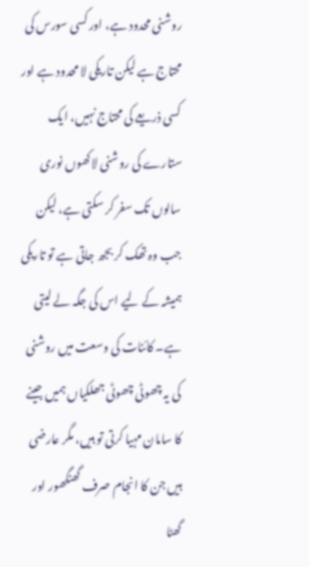روشنی محدود ہے، اور کسی سورس کی محتاج ہے لیکن تاریکی لا محدود ہے اور کسی ذریعے کی محتاج نہیں، ایک ستارے کی روشنی لاکھوں نوری سالوں تک سفر کر سکتی ہے، لیکن جب وہ تھک کر بجھ جاتی ہے تو تاریکی ہمیشہ کے لیے اس کی جگہ لے لیتی ہے۔ کائنات کی وسعت میں روشنی کی یہ چھوٹی چھوٹی جھلکیاں ہمیں جینے کا سامان مہیا کرتی تو ہیں، مگر عارضی ہیں جن کا انجام صرف گھنگھور اور گھٹا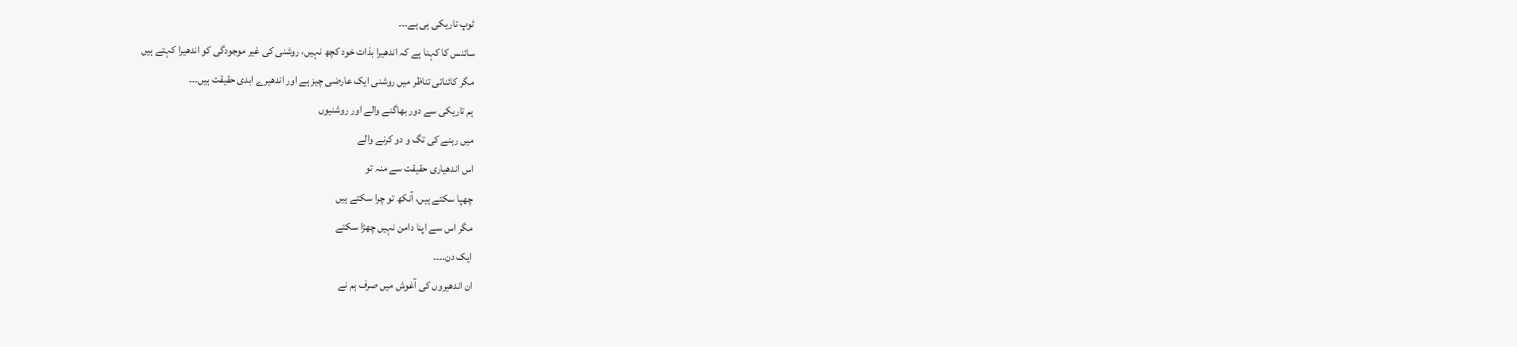ٹوپ تاریکی ہی ہے۔۔۔
سائنس کا کہنا ہے کہ اندھیرا بذات خود کچھ نہیں، روشنی کی غیر موجودگی کو اندھیرا کہتے ہیں
مگر کائناتی تناظر میں روشنی ایک عارضی چیز ہے اور اندھیرے ابدی حقیقت ہیں۔۔۔
ہم تاریکی سے دور بھاگنے والے اور روشنیوں
میں رہنے کی تگ و دو کرنے والے
اس اندھیاری حقیقت سے منہ تو
چھپا سکتے ہیں، آنکھ تو چرا سکتے ہیں
مگر اس سے اپنا دامن نہیں چھڑا سکتے
ایک دن۔۔۔۔
ان اندھیروں کی آغوش میں صرف ہم نے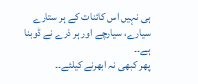ہی نہیں اس کائنات کے ہر ستارے سیارے، سیارچے اور ہر ذرے نے ڈوبنا ہے۔۔
پھر کبھی نہ ابھرنے کیلئے۔۔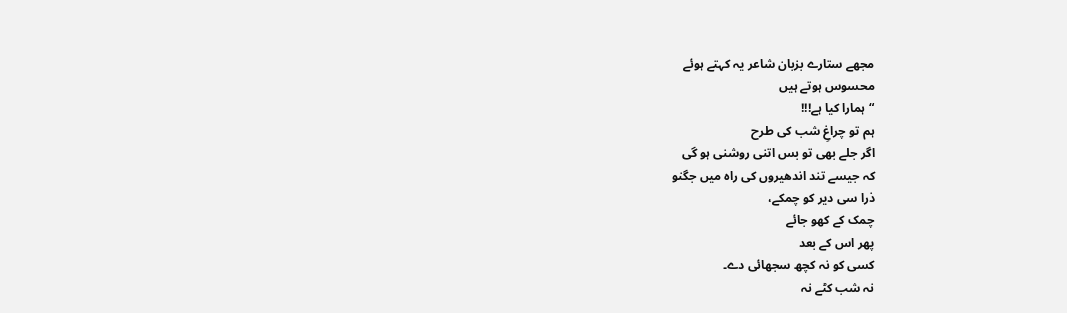مجھے ستارے بزبان شاعر یہ کہتے ہوئے
محسوس ہوتے ہیں
“ہمارا کیا ہے!!!
ہم تو چراغِ شب کی طرح
اگر جلے بھی تو بس اتنی روشنی ہو گی
کہ جیسے تند اندھیروں کی راہ میں جگنو
ذرا سی دیر کو چمکے،
چمک کے کھو جائے
پھر اس کے بعد
کسی کو نہ کچھ سجھائی دے۔
نہ شب کٹے نہ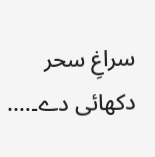سراغِ سحر دکھائی دے۔….